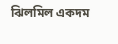ঝিলমিল একদম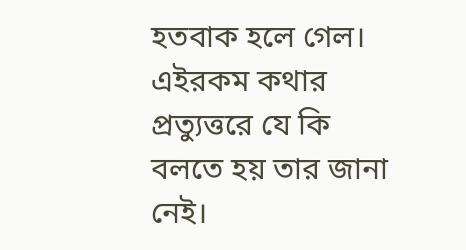হতবাক হলে গেল। এইরকম কথার প্রত্যুত্তরে যে কি বলতে হয় তার জানা নেই।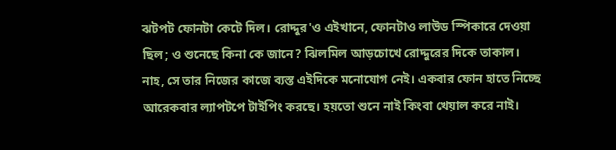ঝটপট ফোনটা কেটে দিল। রোদ্দুর'ও এইখানে, ফোনটাও লাউড স্পিকারে দেওয়া ছিল; ও শুনেছে কিনা কে জানে? ঝিলমিল আড়চোখে রোদ্দুরের দিকে তাকাল। নাহ, সে তার নিজের কাজে ব্যস্ত এইদিকে মনোযোগ নেই। একবার ফোন হাতে নিচ্ছে আরেকবার ল্যাপটপে টাইপিং করছে। হয়তো শুনে নাই কিংবা খেয়াল করে নাই।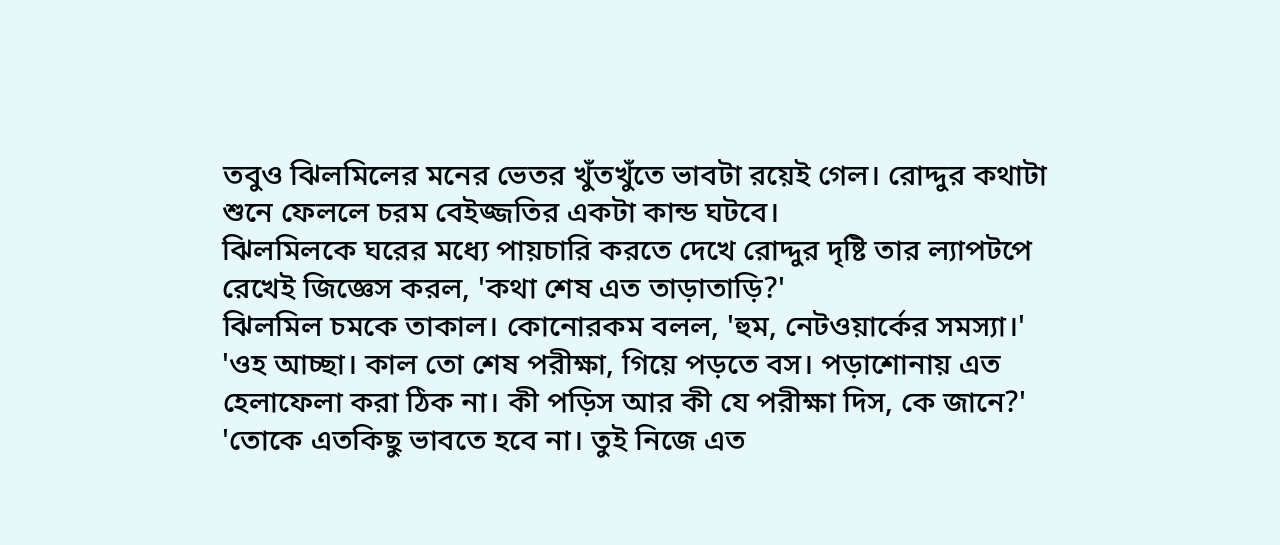তবুও ঝিলমিলের মনের ভেতর খুঁতখুঁতে ভাবটা রয়েই গেল। রোদ্দুর কথাটা শুনে ফেললে চরম বেইজ্জতির একটা কান্ড ঘটবে।
ঝিলমিলকে ঘরের মধ্যে পায়চারি করতে দেখে রোদ্দুর দৃষ্টি তার ল্যাপটপে রেখেই জিজ্ঞেস করল, 'কথা শেষ এত তাড়াতাড়ি?'
ঝিলমিল চমকে তাকাল। কোনোরকম বলল, 'হুম, নেটওয়ার্কের সমস্যা।'
'ওহ আচ্ছা। কাল তো শেষ পরীক্ষা, গিয়ে পড়তে বস। পড়াশোনায় এত হেলাফেলা করা ঠিক না। কী পড়িস আর কী যে পরীক্ষা দিস, কে জানে?'
'তোকে এতকিছু ভাবতে হবে না। তুই নিজে এত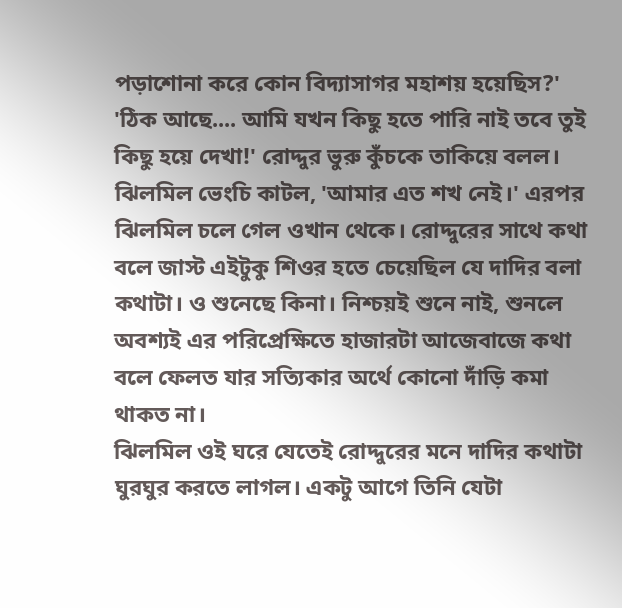পড়াশোনা করে কোন বিদ্যাসাগর মহাশয় হয়েছিস?'
'ঠিক আছে.... আমি যখন কিছু হতে পারি নাই তবে তুই কিছু হয়ে দেখা!' রোদ্দুর ভুরু কুঁচকে তাকিয়ে বলল।
ঝিলমিল ভেংচি কাটল, 'আমার এত শখ নেই।' এরপর ঝিলমিল চলে গেল ওখান থেকে। রোদ্দুরের সাথে কথা বলে জাস্ট এইটুকু শিওর হতে চেয়েছিল যে দাদির বলা কথাটা। ও শুনেছে কিনা। নিশ্চয়ই শুনে নাই, শুনলে অবশ্যই এর পরিপ্রেক্ষিতে হাজারটা আজেবাজে কথা বলে ফেলত যার সত্যিকার অর্থে কোনো দাঁড়ি কমা থাকত না।
ঝিলমিল ওই ঘরে যেতেই রোদ্দুরের মনে দাদির কথাটা ঘুরঘুর করতে লাগল। একটু আগে তিনি যেটা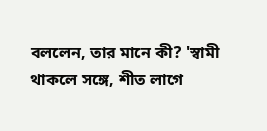বললেন, তার মানে কী? 'স্বামী থাকলে সঙ্গে, শীত লাগে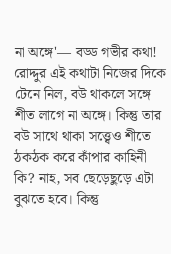না অঙ্গে'— বড্ড গভীর কথা! রোদ্দুর এই কথাটা নিজের দিকে টেনে নিল, বউ থাকলে সঙ্গে শীত লাগে না অঙ্গে। কিন্তু তার বউ সাথে থাকা সত্ত্বেও শীতে ঠকঠক করে কাঁপার কাহিনী কি? নাহ, সব ছেড়েছুড়ে এটা বুঝতে হবে। কিন্তু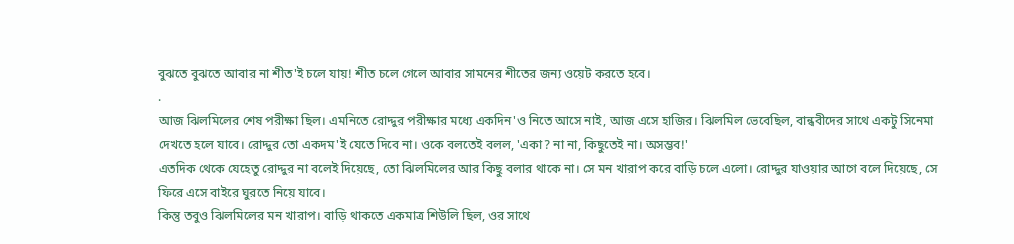বুঝতে বুঝতে আবার না শীত'ই চলে যায়! শীত চলে গেলে আবার সামনের শীতের জন্য ওয়েট করতে হবে।
.
আজ ঝিলমিলের শেষ পরীক্ষা ছিল। এমনিতে রোদ্দুর পরীক্ষার মধ্যে একদিন'ও নিতে আসে নাই, আজ এসে হাজির। ঝিলমিল ভেবেছিল, বান্ধবীদের সাথে একটু সিনেমা দেখতে হলে যাবে। রোদ্দুর তো একদম'ই যেতে দিবে না। ওকে বলতেই বলল, 'একা? না না, কিছুতেই না। অসম্ভব!'
এতদিক থেকে যেহেতু রোদ্দুর না বলেই দিয়েছে, তো ঝিলমিলের আর কিছু বলার থাকে না। সে মন খারাপ করে বাড়ি চলে এলো। রোদ্দুর যাওয়ার আগে বলে দিয়েছে, সে ফিরে এসে বাইরে ঘুরতে নিয়ে যাবে।
কিন্তু তবুও ঝিলমিলের মন খারাপ। বাড়ি থাকতে একমাত্র শিউলি ছিল, ওর সাথে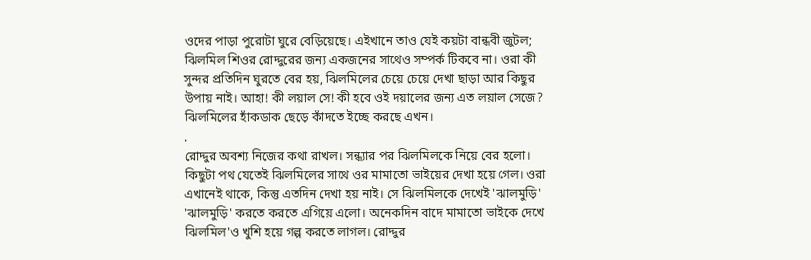ওদের পাড়া পুরোটা ঘুরে বেড়িয়েছে। এইখানে তাও যেই কয়টা বান্ধবী জুটল; ঝিলমিল শিওর রোদ্দুরের জন্য একজনের সাথেও সম্পর্ক টিকবে না। ওরা কী সুন্দর প্রতিদিন ঘুরতে বের হয়, ঝিলমিলের চেয়ে চেয়ে দেখা ছাড়া আর কিছুর উপায় নাই। আহা! কী লয়াল সে! কী হবে ওই দয়ালের জন্য এত লয়াল সেজে? ঝিলমিলের হাঁকডাক ছেড়ে কাঁদতে ইচ্ছে করছে এখন।
.
রোদ্দুর অবশ্য নিজের কথা রাখল। সন্ধ্যার পর ঝিলমিলকে নিয়ে বের হলো। কিছুটা পথ যেতেই ঝিলমিলের সাথে ওর মামাতো ভাইয়ের দেখা হয়ে গেল। ওরা এখানেই থাকে, কিন্তু এতদিন দেখা হয় নাই। সে ঝিলমিলকে দেখেই 'ঝালমুড়ি' 'ঝালমুড়ি' করতে করতে এগিয়ে এলো। অনেকদিন বাদে মামাতো ভাইকে দেখে ঝিলমিল'ও খুশি হয়ে গল্প করতে লাগল। রোদ্দুর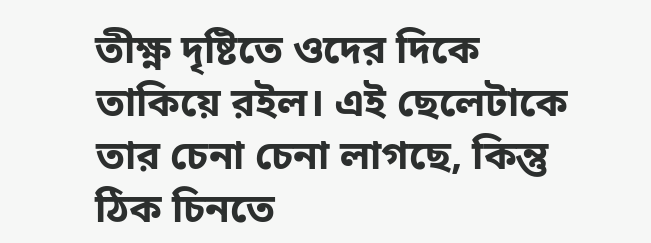তীক্ষ্ণ দৃষ্টিতে ওদের দিকে তাকিয়ে রইল। এই ছেলেটাকে তার চেনা চেনা লাগছে, কিন্তু ঠিক চিনতে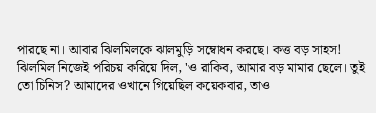পারছে না। আবার ঝিলমিলকে ঝালমুড়ি সম্বোধন করছে। কত্ত বড় সাহস!
ঝিলমিল নিজেই পরিচয় করিয়ে দিল, 'ও রাকিব, আমার বড় মামার ছেলে। তুই তো চিনিস? আমাদের ওখানে গিয়েছিল কয়েকবার, তাও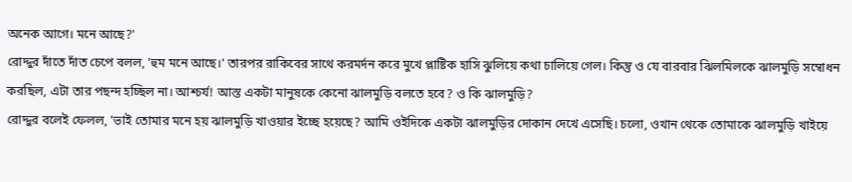অনেক আগে। মনে আছে?'
রোদ্দুর দাঁতে দাঁত চেপে বলল, 'হুম মনে আছে।' তারপর রাকিবের সাথে করমর্দন করে মুখে প্লাষ্টিক হাসি ঝুলিয়ে কথা চালিয়ে গেল। কিন্তু ও যে বারবার ঝিলমিলকে ঝালমুড়ি সম্বোধন করছিল, এটা তার পছন্দ হচ্ছিল না। আশ্চর্য! আস্ত একটা মানুষকে কেনো ঝালমুড়ি বলতে হবে? ও কি ঝালমুড়ি?
রোদ্দুর বলেই ফেলল, 'ভাই তোমার মনে হয় ঝালমুড়ি খাওয়ার ইচ্ছে হয়েছে? আমি ওইদিকে একটা ঝালমুড়ির দোকান দেখে এসেছি। চলো, ওখান থেকে তোমাকে ঝালমুড়ি খাইয়ে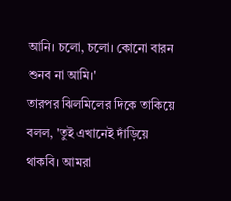আনি। চলো, চলো। কোনো বারন শুনব না আমি।'
তারপর ঝিলমিলের দিকে তাকিয়ে বলল, 'তুই এখানেই দাঁড়িয়ে থাকবি। আমরা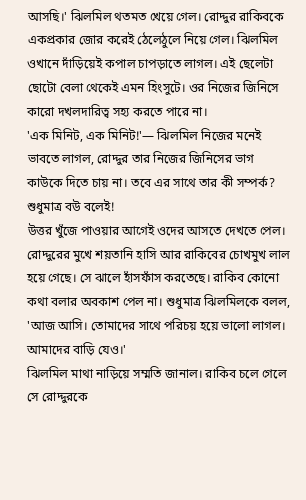আসছি।' ঝিলমিল থতমত খেয়ে গেল। রোদ্দুর রাকিবকে একপ্রকার জোর করেই ঠেলেঠুলে নিয়ে গেল। ঝিলমিল ওখানে দাঁড়িয়েই কপাল চাপড়াতে লাগল। এই ছেলেটা ছোটো বেলা থেকেই এমন হিংসুটে। ওর নিজের জিনিসে কারো দখলদারিত্ব সহ্য করতে পারে না।
'এক মিনিট, এক মিনিট!'— ঝিলমিল নিজের মনেই ভাবতে লাগল, রোদ্দুর তার নিজের জিনিসের ভাগ কাউকে দিতে চায় না। তবে এর সাথে তার কী সম্পর্ক? শুধুমাত্র বউ বলেই!
উত্তর খুঁজে পাওয়ার আগেই ওদের আসতে দেখতে পেল। রোদ্দুরের মুখে শয়তানি হাসি আর রাকিবের চোখমুখ লাল হয়ে গেছে। সে ঝালে হাঁসফাঁস করতেছে। রাকিব কোনো কথা বলার অবকাশ পেল না। শুধুমাত্র ঝিলমিলকে বলল, 'আজ আসি। তোমাদের সাথে পরিচয় হয়ে ভালো লাগল। আমাদের বাড়ি যেও।'
ঝিলমিল মাথা নাড়িয়ে সম্মতি জানাল। রাকিব চলে গেলে সে রোদ্দুরকে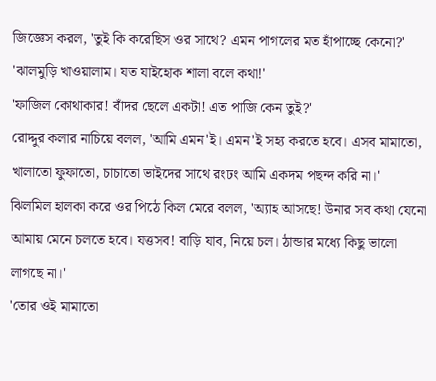জিজ্ঞেস করল, 'তুই কি করেছিস ওর সাথে? এমন পাগলের মত হাঁপাচ্ছে কেনো?'
'ঝালমুড়ি খাওয়ালাম। যত যাইহোক শালা বলে কথা!'
'ফাজিল কোথাকার! বাঁদর ছেলে একটা! এত পাজি কেন তুই?'
রোদ্দুর কলার নাচিয়ে বলল, 'আমি এমন'ই। এমন'ই সহ্য করতে হবে। এসব মামাতো, খালাতো ফুফাতো, চাচাতো ভাইদের সাথে রংঢং আমি একদম পছন্দ করি না।'
ঝিলমিল হালকা করে ওর পিঠে কিল মেরে বলল, 'অ্যাহ আসছে! উনার সব কথা যেনো আমায় মেনে চলতে হবে। যত্তসব! বাড়ি যাব, নিয়ে চল। ঠান্ডার মধ্যে কিছু ভালো লাগছে না।'
'তোর ওই মামাতো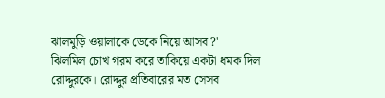ঝালমুড়ি ওয়ালাকে ডেকে নিয়ে আসব?'
ঝিলমিল চোখ গরম করে তাকিয়ে একটা ধমক দিল রোদ্দুরকে। রোদ্দুর প্রতিবারের মত সেসব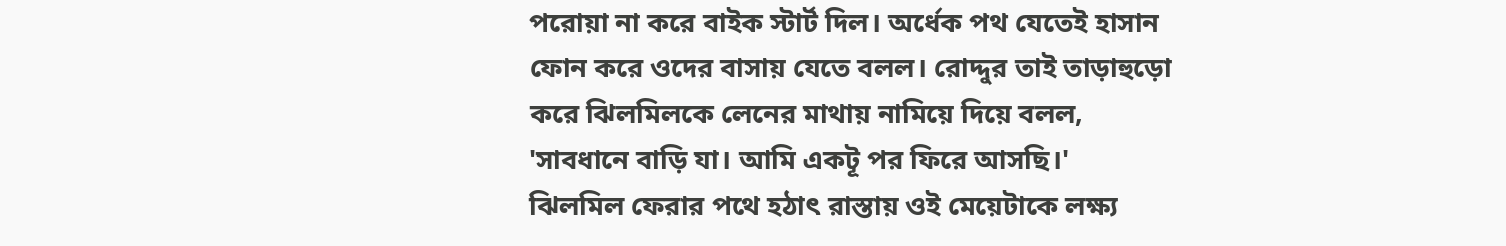পরোয়া না করে বাইক স্টার্ট দিল। অর্ধেক পথ যেতেই হাসান ফোন করে ওদের বাসায় যেতে বলল। রোদ্দুর তাই তাড়াহুড়ো করে ঝিলমিলকে লেনের মাথায় নামিয়ে দিয়ে বলল, 'সাবধানে বাড়ি যা। আমি একটূ পর ফিরে আসছি।'
ঝিলমিল ফেরার পথে হঠাৎ রাস্তায় ওই মেয়েটাকে লক্ষ্য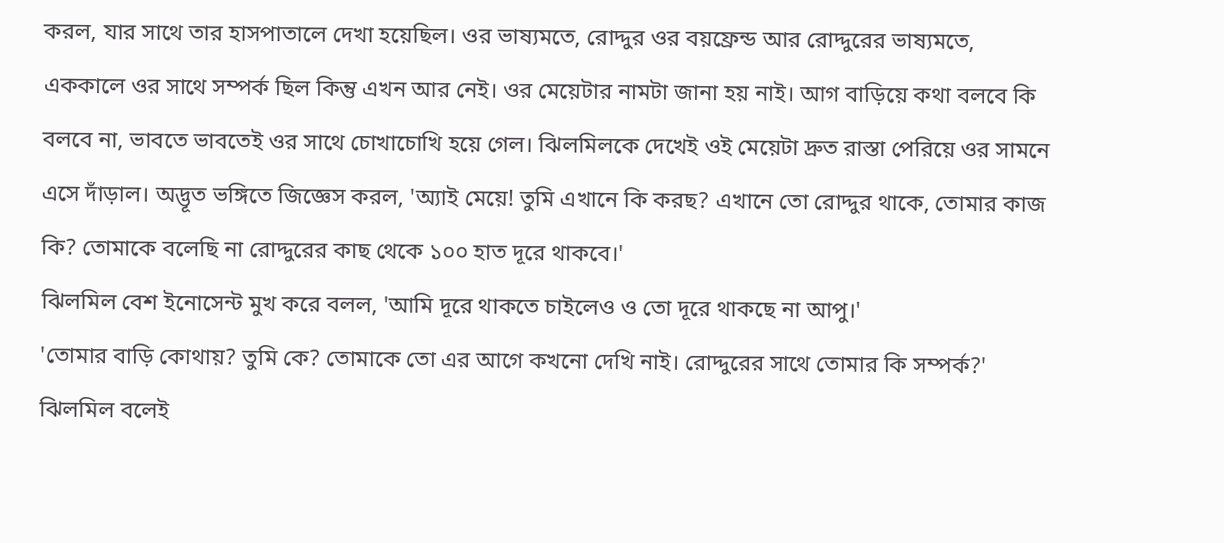করল, যার সাথে তার হাসপাতালে দেখা হয়েছিল। ওর ভাষ্যমতে, রোদ্দুর ওর বয়ফ্রেন্ড আর রোদ্দুরের ভাষ্যমতে, এককালে ওর সাথে সম্পর্ক ছিল কিন্তু এখন আর নেই। ওর মেয়েটার নামটা জানা হয় নাই। আগ বাড়িয়ে কথা বলবে কি বলবে না, ভাবতে ভাবতেই ওর সাথে চোখাচোখি হয়ে গেল। ঝিলমিলকে দেখেই ওই মেয়েটা দ্রুত রাস্তা পেরিয়ে ওর সামনে এসে দাঁড়াল। অদ্ভূত ভঙ্গিতে জিজ্ঞেস করল, 'অ্যাই মেয়ে! তুমি এখানে কি করছ? এখানে তো রোদ্দুর থাকে, তোমার কাজ কি? তোমাকে বলেছি না রোদ্দুরের কাছ থেকে ১০০ হাত দূরে থাকবে।'
ঝিলমিল বেশ ইনোসেন্ট মুখ করে বলল, 'আমি দূরে থাকতে চাইলেও ও তো দূরে থাকছে না আপু।'
'তোমার বাড়ি কোথায়? তুমি কে? তোমাকে তো এর আগে কখনো দেখি নাই। রোদ্দুরের সাথে তোমার কি সম্পর্ক?'
ঝিলমিল বলেই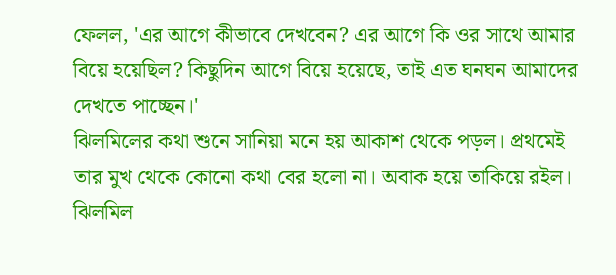ফেলল, 'এর আগে কীভাবে দেখবেন? এর আগে কি ওর সাথে আমার বিয়ে হয়েছিল? কিছুদিন আগে বিয়ে হয়েছে, তাই এত ঘনঘন আমাদের দেখতে পাচ্ছেন।'
ঝিলমিলের কথা শুনে সানিয়া মনে হয় আকাশ থেকে পড়ল। প্রথমেই তার মুখ থেকে কোনো কথা বের হলো না। অবাক হয়ে তাকিয়ে রইল। ঝিলমিল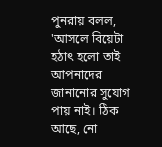পুনরায় বলল, 'আসলে বিয়েটা হঠাৎ হলো তাই আপনাদের জানানোর সুযোগ পায় নাই। ঠিক আছে, নো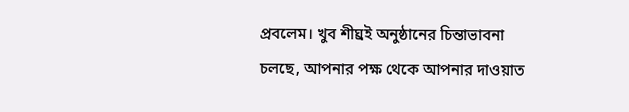প্রবলেম। খুব শীঘ্রই অনুষ্ঠানের চিন্তাভাবনা চলছে, আপনার পক্ষ থেকে আপনার দাওয়াত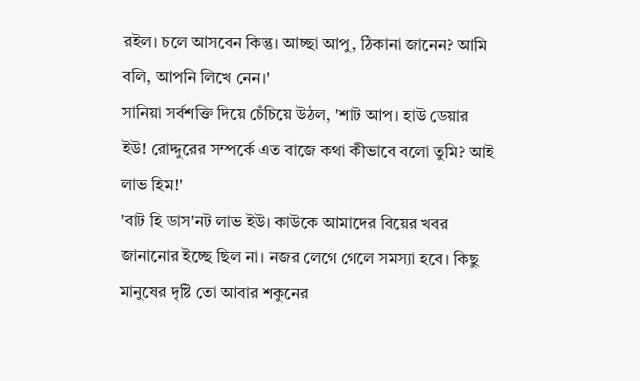রইল। চলে আসবেন কিন্তু। আচ্ছা আপু, ঠিকানা জানেন? আমি বলি, আপনি লিখে নেন।'
সানিয়া সর্বশক্তি দিয়ে চেঁচিয়ে উঠল, 'শাট আপ। হাউ ডেয়ার ইউ! রোদ্দুরের সম্পর্কে এত বাজে কথা কীভাবে বলো তুমি? আই লাভ হিম!'
'বাট হি ডাস'নট লাভ ইউ। কাউকে আমাদের বিয়ের খবর জানানোর ইচ্ছে ছিল না। নজর লেগে গেলে সমস্যা হবে। কিছু মানুষের দৃষ্টি তো আবার শকুনের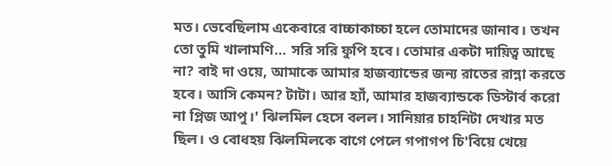মত। ভেবেছিলাম একেবারে বাচ্চাকাচ্চা হলে তোমাদের জানাব। তখন তো তুমি খালামণি... সরি সরি ফুপি হবে। তোমার একটা দায়িত্ব আছে না? বাই দা ওয়ে, আমাকে আমার হাজব্যান্ডের জন্য রাতের রান্না করতে হবে। আসি কেমন? টাটা। আর হ্যাঁ, আমার হাজব্যান্ডকে ডিস্টার্ব করো না প্লিজ আপু।' ঝিলমিল হেসে বলল। সানিয়ার চাহনিটা দেখার মত ছিল। ও বোধহয় ঝিলমিলকে বাগে পেলে গপাগপ চি'বিয়ে খেয়ে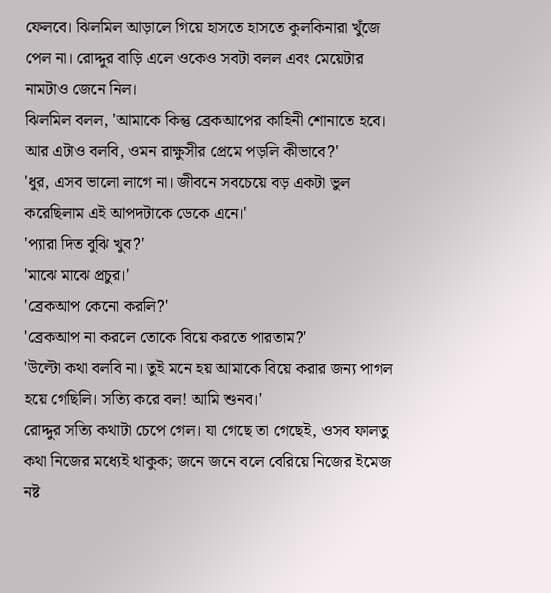ফেলবে। ঝিলমিল আড়ালে গিয়ে হাসতে হাসতে কুলকিনারা খুঁজে পেল না। রোদ্দুর বাড়ি এলে ওকেও সবটা বলল এবং মেয়েটার নামটাও জেনে নিল।
ঝিলমিল বলল, 'আমাকে কিন্তু ব্রেকআপের কাহিনী শোনাতে হবে। আর এটাও বলবি, ওমন রাক্ষুসীর প্রেমে পড়লি কীভাবে?'
'ধুর, এসব ভালো লাগে না। জীবনে সবচেয়ে বড় একটা ভুল করেছিলাম এই আপদটাকে ডেকে এনে।'
'প্যারা দিত বুঝি খুব?'
'মাঝে মাঝে প্রচুর।'
'ব্রেকআপ কেনো করলি?'
'ব্রেকআপ না করলে তোকে বিয়ে করতে পারতাম?'
'উল্টো কথা বলবি না। তুই মনে হয় আমাকে বিয়ে করার জন্য পাগল হয়ে গেছিলি। সত্যি করে বল! আমি শুনব।'
রোদ্দুর সত্যি কথাটা চেপে গেল। যা গেছে তা গেছেই, ওসব ফালতু কথা নিজের মধ্যেই থাকুক; জনে জনে বলে বেরিয়ে নিজের ইমেজ নষ্ট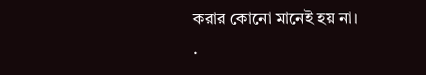করার কোনো মানেই হয় না।
.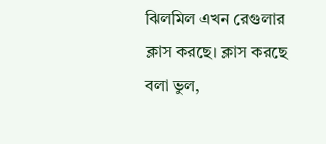ঝিলমিল এখন রেগুলার ক্লাস করছে। ক্লাস করছে বলা ভুল,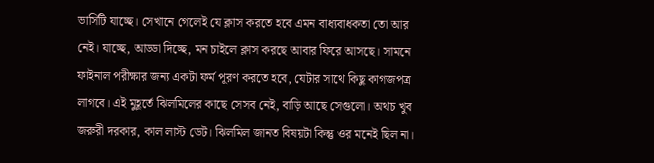ভার্সিটি যাচ্ছে। সেখানে গেলেই যে ক্লাস করতে হবে এমন বাধ্যবাধকতা তো আর নেই। যাচ্ছে, আড্ডা দিচ্ছে, মন চাইলে ক্লাস করছে আবার ফিরে আসছে। সামনে ফাইনাল পরীক্ষার জন্য একটা ফর্ম পূরণ করতে হবে, যেটার সাথে কিছু কাগজপত্র লাগবে। এই মুহূর্তে ঝিলমিলের কাছে সেসব নেই, বাড়ি আছে সেগুলো। অথচ খুব জরুরী দরকার, কাল লাস্ট ডেট। ঝিলমিল জানত বিষয়টা কিন্তু ওর মনেই ছিল না।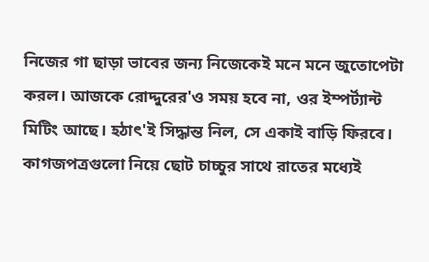নিজের গা ছাড়া ভাবের জন্য নিজেকেই মনে মনে জুতোপেটা করল। আজকে রোদ্দুরের'ও সময় হবে না, ওর ইম্পর্ট্যান্ট মিটিং আছে। হঠাৎ'ই সিদ্ধান্ত নিল, সে একাই বাড়ি ফিরবে। কাগজপত্রগুলো নিয়ে ছোট চাচ্চুর সাথে রাতের মধ্যেই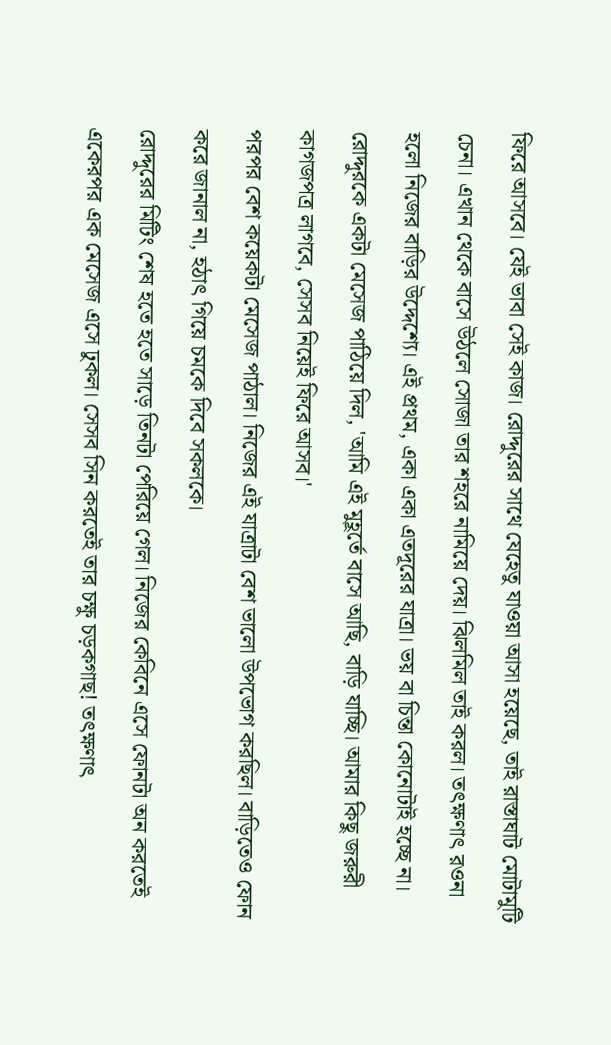ফিরে আসবে। যেই ভাবা সেই কাজ। রোদ্দুরের সাথে যেহেতু যাওয়া আসা হয়েছে, তাই রাস্তাঘাট মোটামুটি চেনা। এখান থেকে বাসে উঠলে সোজা তার শহরে নামিয়ে দেয়। ঝিলমিল তাই করল। তৎক্ষণাৎ রওনা হলো নিজের বাড়ির উদ্দেশ্যে। এই প্রথম, একা একা এতদূরের যাত্রা। ভয় বা চিন্তা কোনোটাই হচ্ছে না। রোদ্দুরকে একটা মেসেজ পাঠিয়ে দিল, 'আমি এই মুহূর্তে বাসে আছি, বাড়ি যাচ্ছি। আমার কিছু জরুরী কাগজপত্র লাগবে, সেসব নিয়েই ফিরে আসব।'
পরপর বেশ কয়েকটা মেসেজ পাঠাল। নিজের এই যাত্রাটা বেশ ভালো উপভোগ করছিল। বাড়িতেও ফোন করে জানাল না, হঠাৎ গিয়ে চমকে দিবে সকলকে।
রোদ্দুরের মিটিং শেষ হতে হতে সাড়ে তিনটা পেরিয়ে গেল। নিজের কেবিনে এসে ফোনটা অন করতেই একেরপর এক মেসেজ এসে ঢুকল। সেসব সিন করতেই তার চক্ষু চড়কগাছ! তৎক্ষণাৎ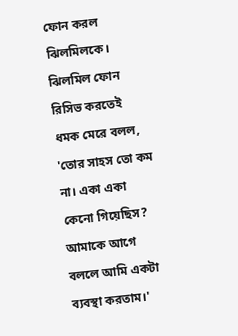ফোন করল ঝিলমিলকে। ঝিলমিল ফোন রিসিভ করতেই ধমক মেরে বলল, 'তোর সাহস তো কম না। একা একা কেনো গিয়েছিস? আমাকে আগে বললে আমি একটা ব্যবস্থা করতাম।'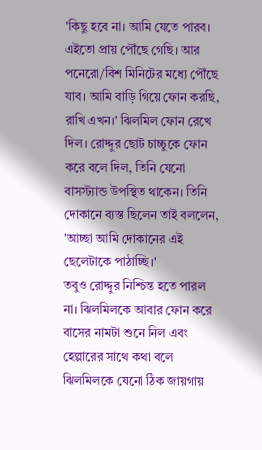'কিছু হবে না। আমি যেতে পারব। এইতো প্রায় পৌঁছে গেছি। আর পনেরো/বিশ মিনিটের মধ্যে পৌঁছে যাব। আমি বাড়ি গিয়ে ফোন করছি, রাখি এখন।' ঝিলমিল ফোন রেখে দিল। রোদ্দুর ছোট চাচ্চুকে ফোন করে বলে দিল, তিনি যেনো বাসস্ট্যান্ড উপস্থিত থাকেন। তিনি দোকানে ব্যস্ত ছিলেন তাই বললেন, 'আচ্ছা আমি দোকানের এই ছেলেটাকে পাঠাচ্ছি।'
তবুও রোদ্দুর নিশ্চিন্ত হতে পারল না। ঝিলমিলকে আবার ফোন করে বাসের নামটা শুনে নিল এবং হেল্পারের সাথে কথা বলে ঝিলমিলকে যেনো ঠিক জায়গায়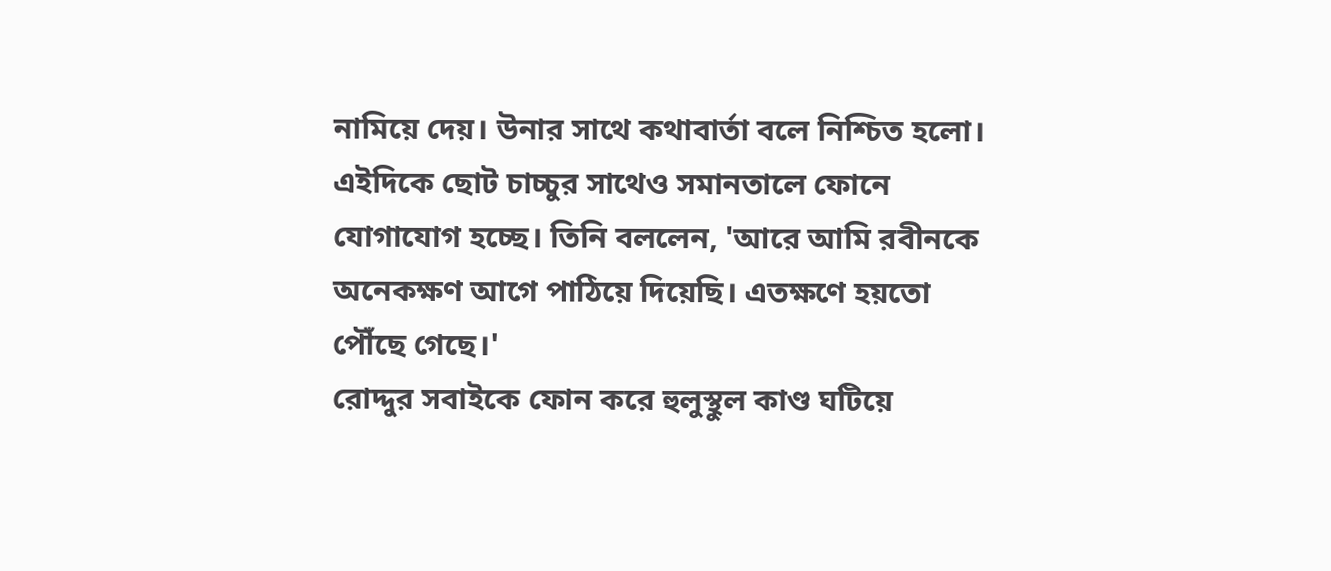নামিয়ে দেয়। উনার সাথে কথাবার্তা বলে নিশ্চিত হলো। এইদিকে ছোট চাচ্চুর সাথেও সমানতালে ফোনে যোগাযোগ হচ্ছে। তিনি বললেন, 'আরে আমি রবীনকে অনেকক্ষণ আগে পাঠিয়ে দিয়েছি। এতক্ষণে হয়তো পৌঁছে গেছে।'
রোদ্দুর সবাইকে ফোন করে হুলুস্থুল কাণ্ড ঘটিয়ে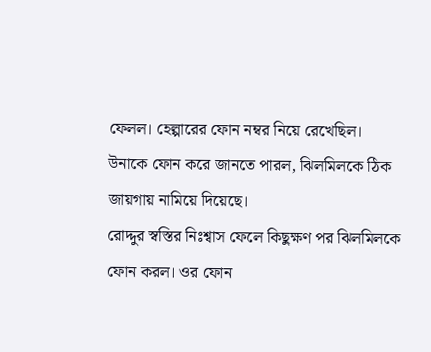ফেলল। হেল্পারের ফোন নম্বর নিয়ে রেখেছিল। উনাকে ফোন করে জানতে পারল, ঝিলমিলকে ঠিক জায়গায় নামিয়ে দিয়েছে।
রোদ্দুর স্বস্তির নিঃশ্বাস ফেলে কিছুক্ষণ পর ঝিলমিলকে ফোন করল। ওর ফোন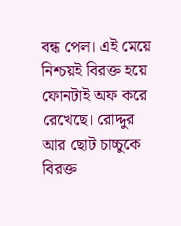বন্ধ পেল। এই মেয়ে নিশ্চয়ই বিরক্ত হয়ে ফোনটাই অফ করে রেখেছে। রোদ্দুর আর ছোট চাচ্চুকে বিরক্ত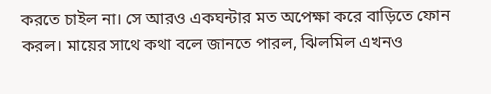করতে চাইল না। সে আরও একঘন্টার মত অপেক্ষা করে বাড়িতে ফোন করল। মায়ের সাথে কথা বলে জানতে পারল, ঝিলমিল এখনও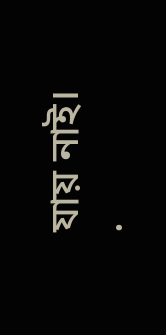যায় নাই।
.